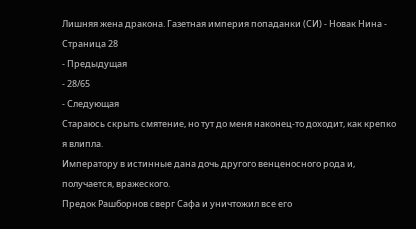Лишняя жена дракона. Газетная империя попаданки (СИ) - Новак Нина - Страница 28
- Предыдущая
- 28/65
- Следующая
Стараюсь скрыть смятение, но тут до меня наконец-то доходит, как крепко я влипла.
Императору в истинные дана дочь другого венценосного рода и, получается, вражеского.
Предок Рашборнов сверг Сафа и уничтожил все его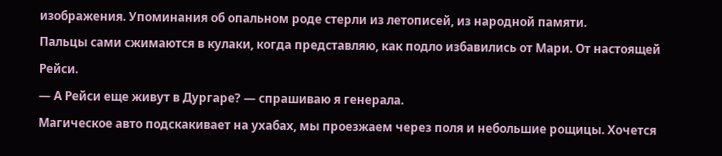изображения. Упоминания об опальном роде стерли из летописей, из народной памяти.
Пальцы сами сжимаются в кулаки, когда представляю, как подло избавились от Мари. От настоящей Рейси.
— А Рейси еще живут в Дургаре? — спрашиваю я генерала.
Магическое авто подскакивает на ухабах, мы проезжаем через поля и небольшие рощицы. Хочется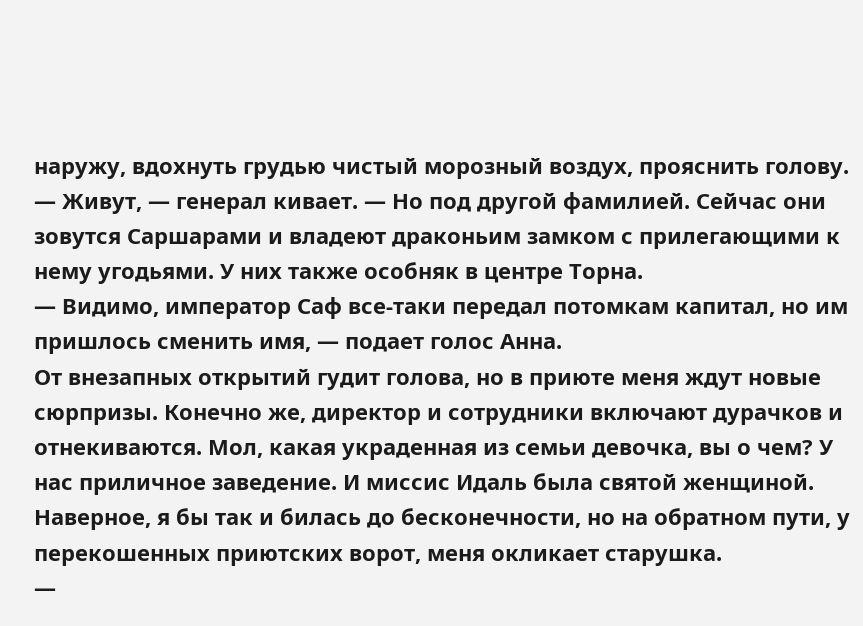наружу, вдохнуть грудью чистый морозный воздух, прояснить голову.
— Живут, — генерал кивает. — Но под другой фамилией. Сейчас они зовутся Саршарами и владеют драконьим замком с прилегающими к нему угодьями. У них также особняк в центре Торна.
— Видимо, император Саф все-таки передал потомкам капитал, но им пришлось сменить имя, — подает голос Анна.
От внезапных открытий гудит голова, но в приюте меня ждут новые сюрпризы. Конечно же, директор и сотрудники включают дурачков и отнекиваются. Мол, какая украденная из семьи девочка, вы о чем? У нас приличное заведение. И миссис Идаль была святой женщиной.
Наверное, я бы так и билась до бесконечности, но на обратном пути, у перекошенных приютских ворот, меня окликает старушка.
—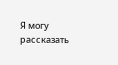Я могу рассказать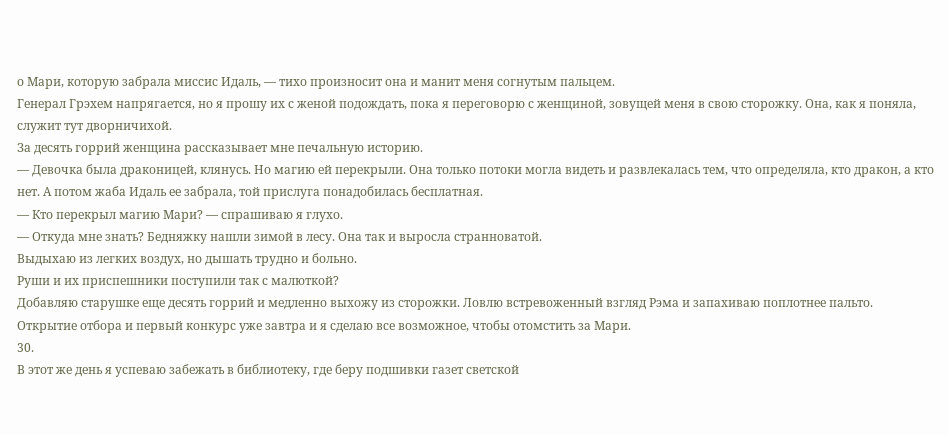о Мари, которую забрала миссис Идаль, — тихо произносит она и манит меня согнутым пальцем.
Генерал Грэхем напрягается, но я прошу их с женой подождать, пока я переговорю с женщиной, зовущей меня в свою сторожку. Она, как я поняла, служит тут дворничихой.
За десять горрий женщина рассказывает мне печальную историю.
— Девочка была драконицей, клянусь. Но магию ей перекрыли. Она только потоки могла видеть и развлекалась тем, что определяла, кто дракон, а кто нет. А потом жаба Идаль ее забрала, той прислуга понадобилась бесплатная.
— Кто перекрыл магию Мари? — спрашиваю я глухо.
— Откуда мне знать? Бедняжку нашли зимой в лесу. Она так и выросла странноватой.
Выдыхаю из легких воздух, но дышать трудно и больно.
Руши и их приспешники поступили так с малюткой?
Добавляю старушке еще десять горрий и медленно выхожу из сторожки. Ловлю встревоженный взгляд Рэма и запахиваю поплотнее пальто.
Открытие отбора и первый конкурс уже завтра и я сделаю все возможное, чтобы отомстить за Мари.
30.
В этот же день я успеваю забежать в библиотеку, где беру подшивки газет светской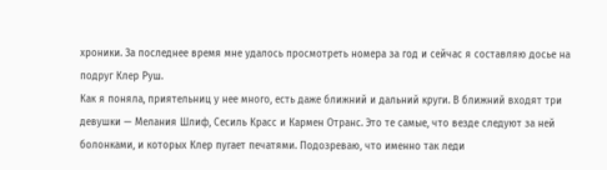хроники. За последнее время мне удалось просмотреть номера за год и сейчас я составляю досье на подруг Клер Руш.
Как я поняла, приятельниц у нее много, есть даже ближний и дальний круги. В ближний входят три девушки — Мелания Шлиф, Сесиль Красс и Кармен Отранс. Это те самые, что везде следуют за ней болонками, и которых Клер пугает печатями. Подозреваю, что именно так леди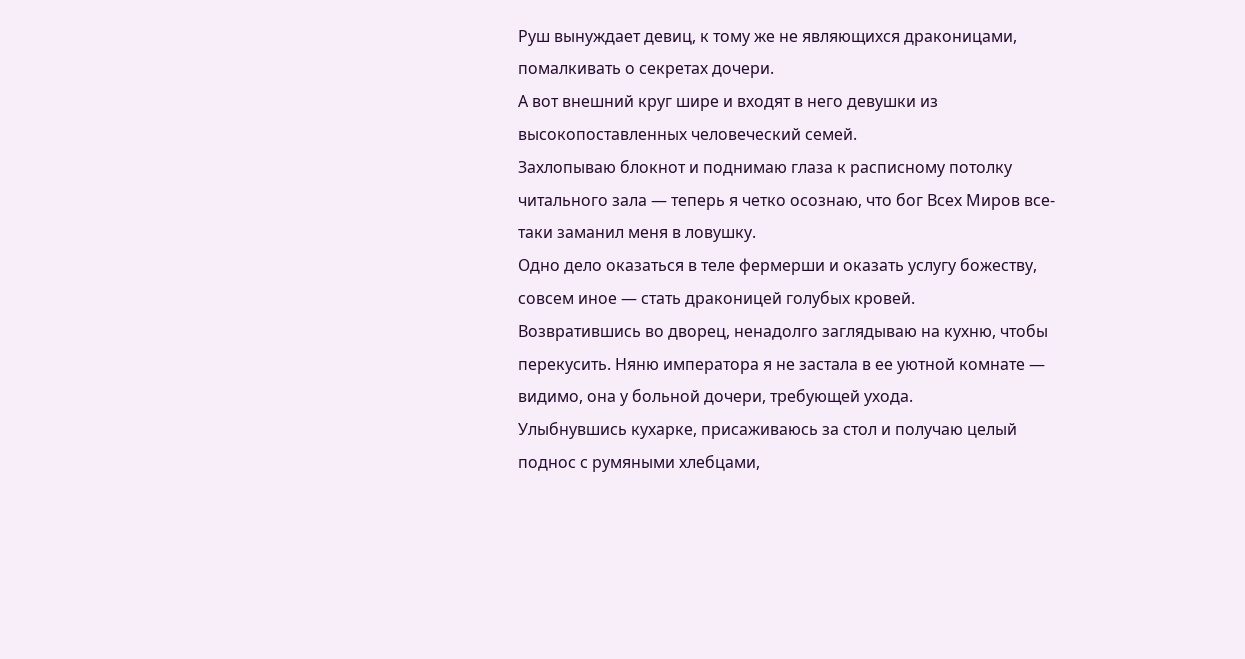Руш вынуждает девиц, к тому же не являющихся драконицами, помалкивать о секретах дочери.
А вот внешний круг шире и входят в него девушки из высокопоставленных человеческий семей.
Захлопываю блокнот и поднимаю глаза к расписному потолку читального зала — теперь я четко осознаю, что бог Всех Миров все-таки заманил меня в ловушку.
Одно дело оказаться в теле фермерши и оказать услугу божеству, совсем иное — стать драконицей голубых кровей.
Возвратившись во дворец, ненадолго заглядываю на кухню, чтобы перекусить. Няню императора я не застала в ее уютной комнате — видимо, она у больной дочери, требующей ухода.
Улыбнувшись кухарке, присаживаюсь за стол и получаю целый поднос с румяными хлебцами,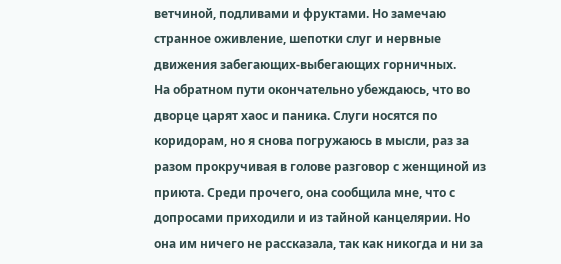ветчиной, подливами и фруктами. Но замечаю странное оживление, шепотки слуг и нервные движения забегающих-выбегающих горничных.
На обратном пути окончательно убеждаюсь, что во дворце царят хаос и паника. Слуги носятся по коридорам, но я снова погружаюсь в мысли, раз за разом прокручивая в голове разговор с женщиной из приюта. Среди прочего, она сообщила мне, что с допросами приходили и из тайной канцелярии. Но она им ничего не рассказала, так как никогда и ни за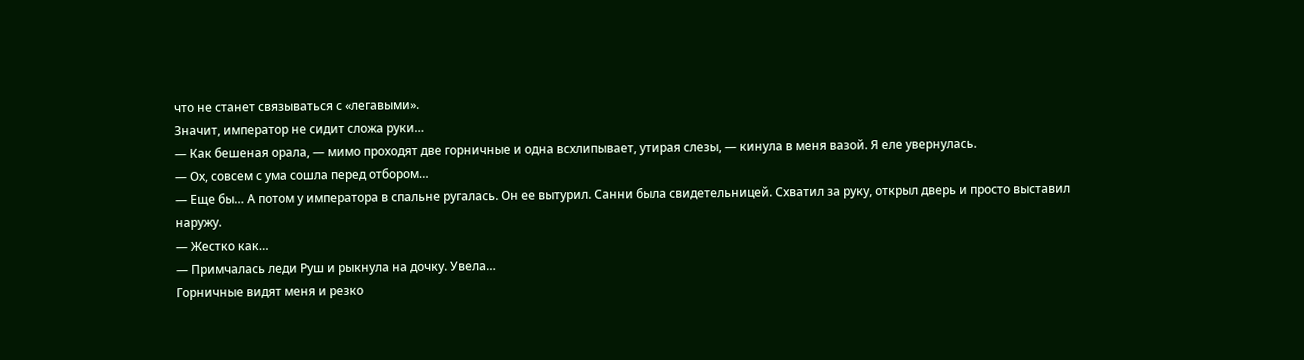что не станет связываться с «легавыми».
Значит, император не сидит сложа руки…
— Как бешеная орала, — мимо проходят две горничные и одна всхлипывает, утирая слезы, — кинула в меня вазой. Я еле увернулась.
— Ох, совсем с ума сошла перед отбором…
— Еще бы… А потом у императора в спальне ругалась. Он ее вытурил. Санни была свидетельницей. Схватил за руку, открыл дверь и просто выставил наружу.
— Жестко как…
— Примчалась леди Руш и рыкнула на дочку. Увела…
Горничные видят меня и резко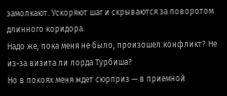замолкают. Ускоряют шаг и скрываются за поворотом длинного коридора.
Надо же, пока меня не было, произошел конфликт? Не из-за визита ли лорда Турбиша?
Но в покоях меня ждет сюрприз — в приемной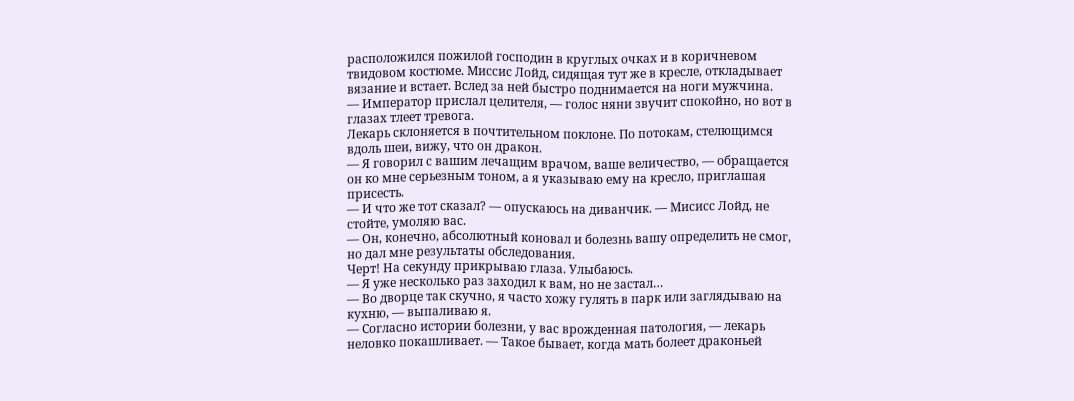расположился пожилой господин в круглых очках и в коричневом твидовом костюме. Миссис Лойд, сидящая тут же в кресле, откладывает вязание и встает. Вслед за ней быстро поднимается на ноги мужчина.
— Император прислал целителя, — голос няни звучит спокойно, но вот в глазах тлеет тревога.
Лекарь склоняется в почтительном поклоне. По потокам, стелющимся вдоль шеи, вижу, что он дракон.
— Я говорил с вашим лечащим врачом, ваше величество, — обращается он ко мне серьезным тоном, а я указываю ему на кресло, приглашая присесть.
— И что же тот сказал? — опускаюсь на диванчик. — Мисисс Лойд, не стойте, умоляю вас.
— Он, конечно, абсолютный коновал и болезнь вашу определить не смог, но дал мне результаты обследования.
Черт! На секунду прикрываю глаза. Улыбаюсь.
— Я уже несколько раз заходил к вам, но не застал…
— Во дворце так скучно, я часто хожу гулять в парк или заглядываю на кухню, — выпаливаю я.
— Согласно истории болезни, у вас врожденная патология, — лекарь неловко покашливает. — Такое бывает, когда мать болеет драконьей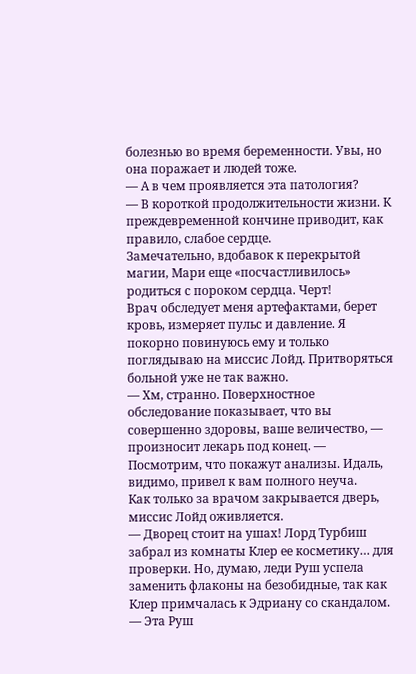болезнью во время беременности. Увы, но она поражает и людей тоже.
— А в чем проявляется эта патология?
— В короткой продолжительности жизни. К преждевременной кончине приводит, как правило, слабое сердце.
Замечательно, вдобавок к перекрытой магии, Мари еще «посчастливилось» родиться с пороком сердца. Черт!
Врач обследует меня артефактами, берет кровь, измеряет пульс и давление. Я покорно повинуюсь ему и только поглядываю на миссис Лойд. Притворяться больной уже не так важно.
— Хм, странно. Поверхностное обследование показывает, что вы совершенно здоровы, ваше величество, — произносит лекарь под конец. — Посмотрим, что покажут анализы. Идаль, видимо, привел к вам полного неуча.
Как только за врачом закрывается дверь, миссис Лойд оживляется.
— Дворец стоит на ушах! Лорд Турбиш забрал из комнаты Клер ее косметику… для проверки. Но, думаю, леди Руш успела заменить флаконы на безобидные, так как Клер примчалась к Эдриану со скандалом.
— Эта Руш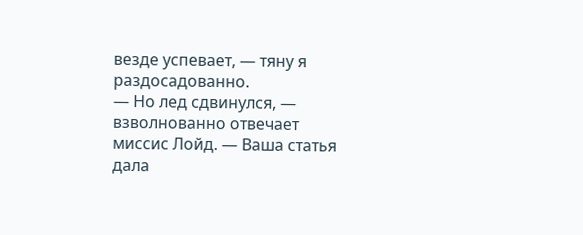везде успевает, — тяну я раздосадованно.
— Но лед сдвинулся, — взволнованно отвечает миссис Лойд. — Ваша статья дала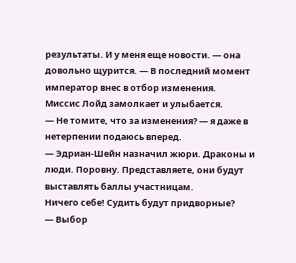результаты. И у меня еще новости. — она довольно щурится. — В последний момент император внес в отбор изменения.
Миссис Лойд замолкает и улыбается.
— Не томите, что за изменения? — я даже в нетерпении подаюсь вперед.
— Эдриан-Шейн назначил жюри. Драконы и люди. Поровну. Представляете, они будут выставлять баллы участницам.
Ничего себе! Судить будут придворные?
— Выбор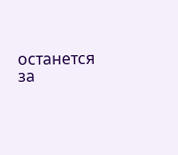останется за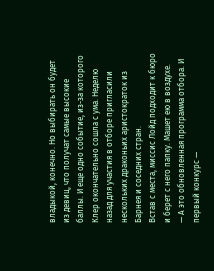владыкой, конечно. Но выбирать он будет из девиц, что получат самые высокие баллы. И еще одно событие, из-за которого Клер окончательно сошла с ума. Неделю назад для участия в отборе пригласили нескольких драконьих аристократок из Барнея и соседних стран.
Встав с места, миссис Лойд подходит к бюро и берет с него папку. Машет ею в воздухе.
— А это обновленная программа отбора. И первый конкурс —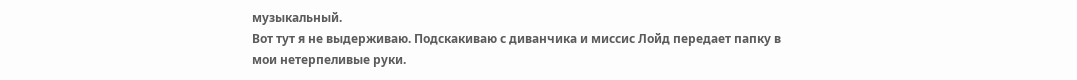музыкальный.
Вот тут я не выдерживаю. Подскакиваю с диванчика и миссис Лойд передает папку в мои нетерпеливые руки.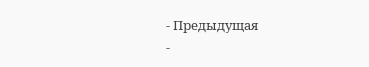- Предыдущая
-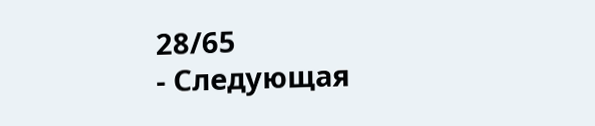28/65
- Следующая